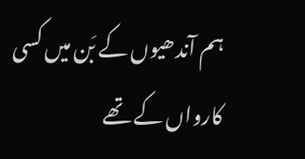ہم آندھیوں کے بَن میں کسی کارواں کے تھے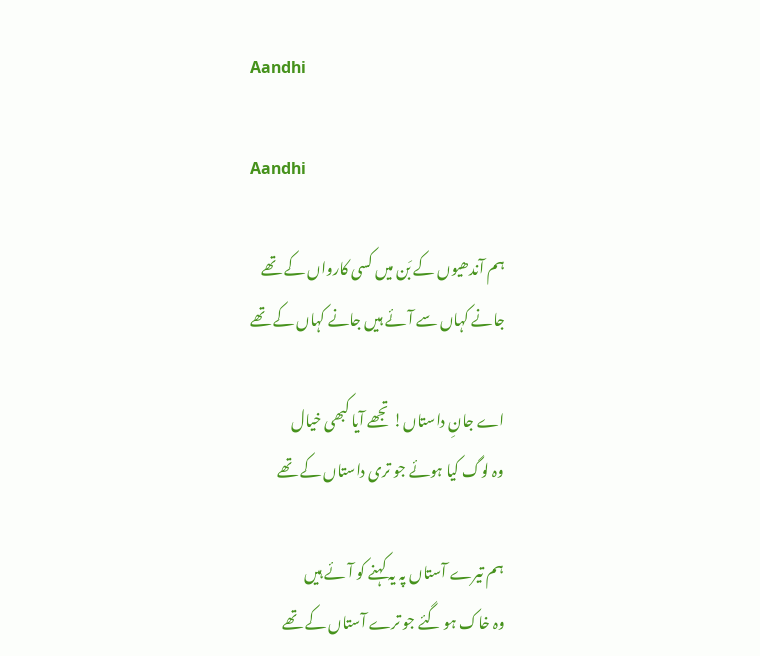Aandhi

Aandhi

ہم آندھیوں کے بَن میں کسی کارواں کے تھے
جانے کہاں سے آئے ہیں جانے کہاں کے تھے

اے جانِ داستاں! تجھے آیا کبھی خیال
وہ لوگ کیا ہوئے جو تری داستاں کے تھے

ہم تیرے آستاں پہ یہ کہنے کو آئے ہیں
وہ خاک ہو گئے جو ترے آستاں کے تھے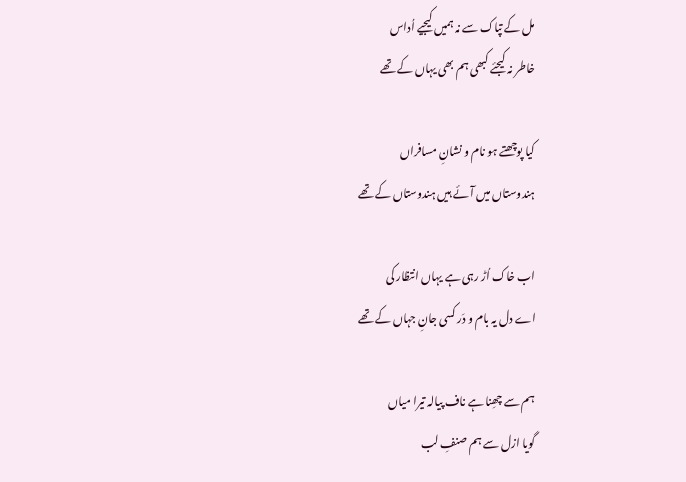مل کے تپاک سے نہ ہمیں کیجیے اُداس
خاطر نہ کیجئے کبھی ہم بھی یہاں کے تھے

کیا پوچھتے ہو نام و نشانِ مسافراں
ہندوستاں میں آئے ہیں ہندوستاں کے تھے

اب خاک اُڑ رہی ہے یہاں انتظار کی
اے دل یہ بام و دَر کسی جانِ جہاں کے تھے

ہم سے چھِنا ہے ناف پیالہ تیرا میاں
گویا ازل سے ہم صنفِ لب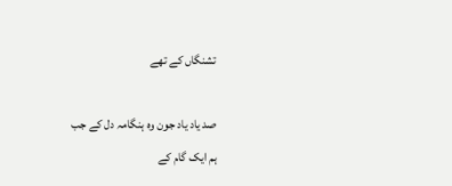تشنگاں کے تھے

صد یاد یاد جون وہ ہنگامہ دل کے جب
ہم ایک گام کے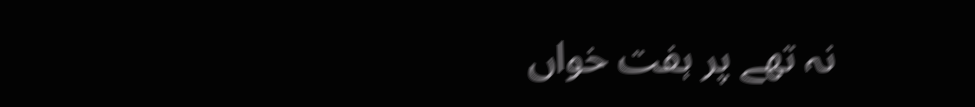نہ تھے پر ہفت خواں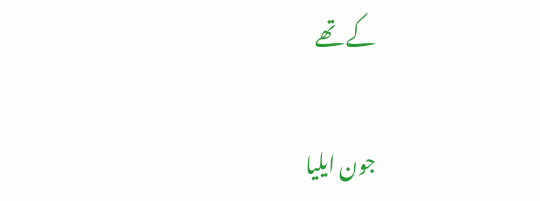کے تھے

جون ایلیا